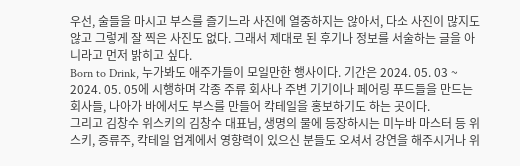우선, 술들을 마시고 부스를 즐기느라 사진에 열중하지는 않아서, 다소 사진이 많지도 않고 그렇게 잘 찍은 사진도 없다. 그래서 제대로 된 후기나 정보를 서술하는 글을 아니라고 먼저 밝히고 싶다.
Born to Drink, 누가봐도 애주가들이 모일만한 행사이다. 기간은 2024. 05. 03 ~ 2024. 05. 05에 시행하며 각종 주류 회사나 주변 기기이나 페어링 푸드들을 만드는 회사들, 나아가 바에서도 부스를 만들어 칵테일을 홍보하기도 하는 곳이다.
그리고 김창수 위스키의 김창수 대표님, 생명의 물에 등장하시는 미누바 마스터 등 위스키, 증류주, 칵테일 업계에서 영향력이 있으신 분들도 오셔서 강연을 해주시거나 위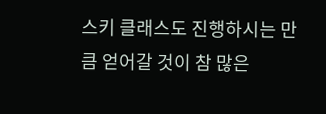스키 클래스도 진행하시는 만큼 얻어갈 것이 참 많은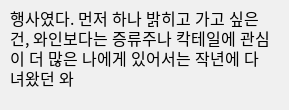행사였다. 먼저 하나 밝히고 가고 싶은건, 와인보다는 증류주나 칵테일에 관심이 더 많은 나에게 있어서는 작년에 다녀왔던 와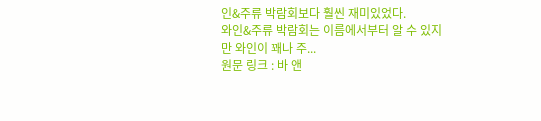인&주류 박람회보다 훨씬 재미있었다.
와인&주류 박람회는 이름에서부터 알 수 있지만 와인이 꽤나 주...
원문 링크 : 바 앤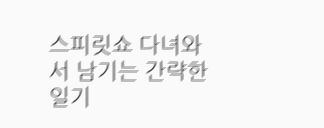스피릿쇼 다녀와서 남기는 간략한 일기